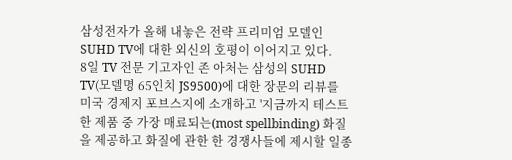삼성전자가 올해 내놓은 전략 프리미엄 모델인 SUHD TV에 대한 외신의 호평이 이어지고 있다.
8일 TV 전문 기고자인 존 아처는 삼성의 SUHD TV(모델명 65인치 JS9500)에 대한 장문의 리뷰를 미국 경제지 포브스지에 소개하고 '지금까지 테스트한 제품 중 가장 매료되는(most spellbinding) 화질을 제공하고 화질에 관한 한 경쟁사들에 제시할 일종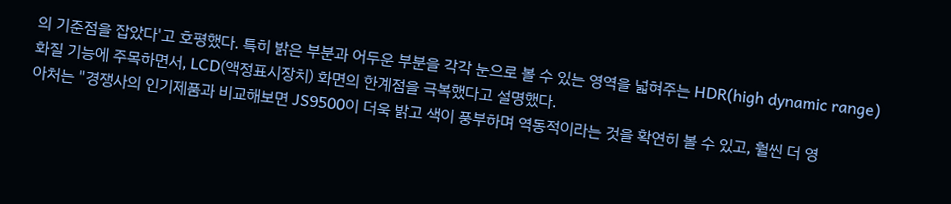의 기준점을 잡았다'고 호평했다. 특히 밝은 부분과 어두운 부분을 각각 눈으로 볼 수 있는 영역을 넓혀주는 HDR(high dynamic range) 화질 기능에 주목하면서, LCD(액정표시장치) 화면의 한계점을 극복했다고 설명했다.
아처는 "경쟁사의 인기제품과 비교해보면 JS9500이 더욱 밝고 색이 풍부하며 역동적이라는 것을 확연히 볼 수 있고, 훨씬 더 영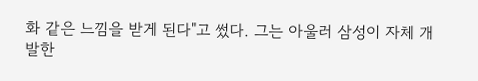화 같은 느낌을 받게 된다"고 썼다. 그는 아울러 삼성이 자체 개발한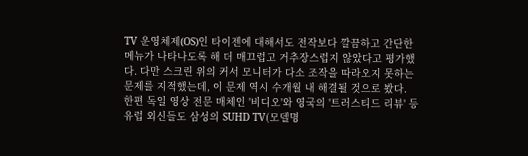TV 운영체제(OS)인 타이젠에 대해서도 전작보다 깔끔하고 간단한 메뉴가 나타나도록 해 더 매끄럽고 거추장스럽지 않았다고 평가했다. 다만 스크린 위의 커서 모니터가 다소 조작을 따라오지 못하는 문제를 지적했는데, 이 문제 역시 수개월 내 해결될 것으로 봤다.
한편 독일 영상 전문 매체인 '비디오'와 영국의 '트러스티드 리뷰' 등 유럽 외신들도 삼성의 SUHD TV(모델명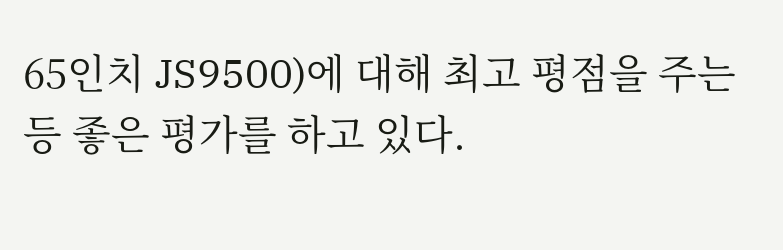65인치 JS9500)에 대해 최고 평점을 주는 등 좋은 평가를 하고 있다.